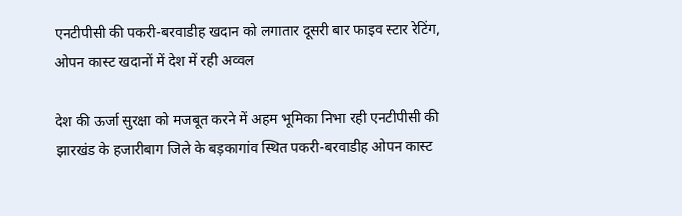एनटीपीसी की पकरी-बरवाडीह खदान को लगातार दूसरी बार फाइव स्टार रेटिंग, ओपन कास्ट खदानों में देश में रही अव्वल

देश की ऊर्जा सुरक्षा को मजबूत करने में अहम भूमिका निभा रही एनटीपीसी की झारखंड के हजारीबाग जिले के बड़कागांव स्थित पकरी-बरवाडीह ओपन कास्ट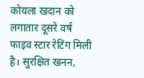कोयला खदान को लगातार दूसरे वर्ष फाइव स्टार रेटिंग मिली है। सुरक्षित खनन,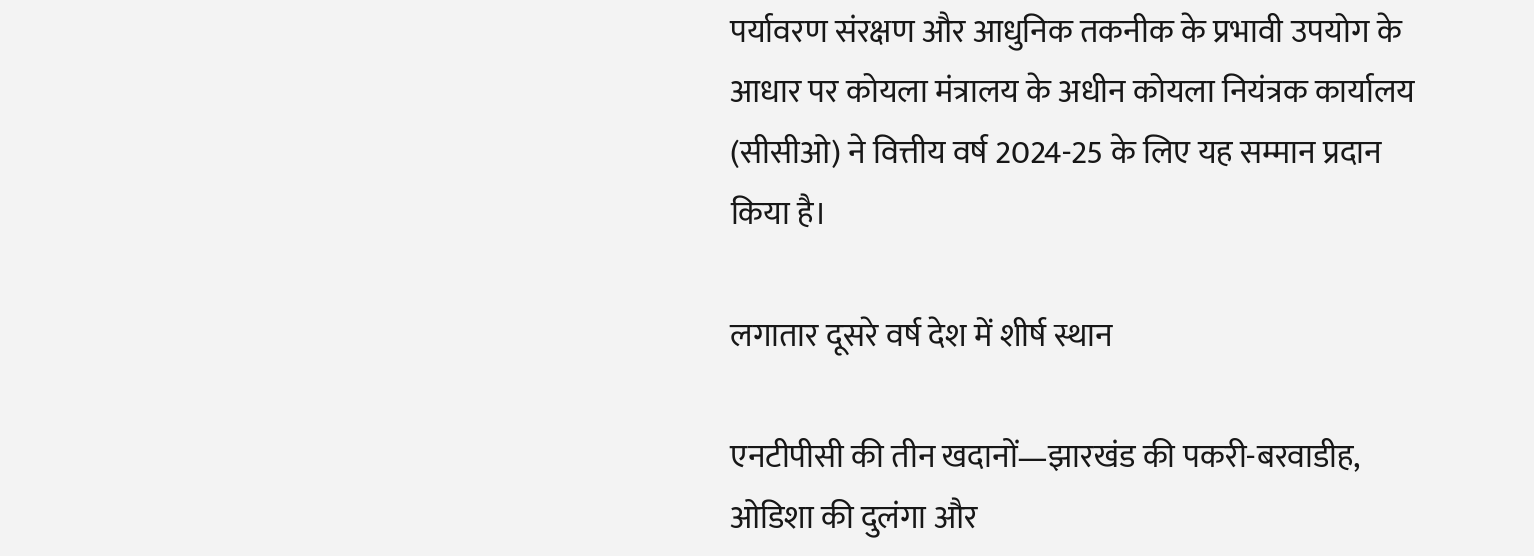पर्यावरण संरक्षण और आधुनिक तकनीक के प्रभावी उपयोग के आधार पर कोयला मंत्रालय के अधीन कोयला नियंत्रक कार्यालय (सीसीओ) ने वित्तीय वर्ष 2024-25 के लिए यह सम्मान प्रदान किया है।

लगातार दूसरे वर्ष देश में शीर्ष स्थान

एनटीपीसी की तीन खदानों—झारखंड की पकरी-बरवाडीह, ओडिशा की दुलंगा और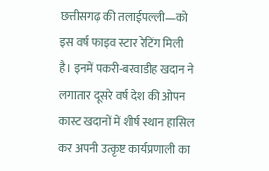छत्तीसगढ़ की तलाईपल्ली—को इस वर्ष फाइव स्टार रेटिंग मिली है। इनमें पकरी-बरवाडीह खदान ने लगातार दूसरे वर्ष देश की ओपन कास्ट खदानों में शीर्ष स्थान हासिल कर अपनी उत्कृष्ट कार्यप्रणाली का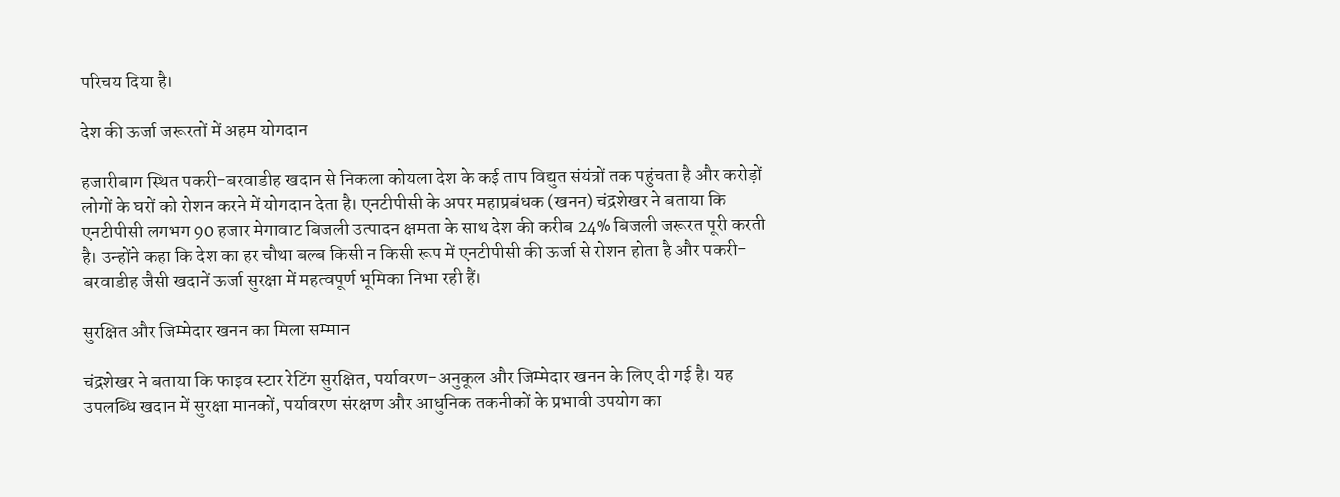परिचय दिया है।

देश की ऊर्जा जरूरतों में अहम योगदान

हजारीबाग स्थित पकरी-बरवाडीह खदान से निकला कोयला देश के कई ताप विद्युत संयंत्रों तक पहुंचता है और करोड़ों लोगों के घरों को रोशन करने में योगदान देता है। एनटीपीसी के अपर महाप्रबंधक (खनन) चंद्रशेखर ने बताया कि एनटीपीसी लगभग 90 हजार मेगावाट बिजली उत्पादन क्षमता के साथ देश की करीब 24% बिजली जरूरत पूरी करती है। उन्होंने कहा कि देश का हर चौथा बल्ब किसी न किसी रूप में एनटीपीसी की ऊर्जा से रोशन होता है और पकरी-बरवाडीह जैसी खदानें ऊर्जा सुरक्षा में महत्वपूर्ण भूमिका निभा रही हैं।

सुरक्षित और जिम्मेदार खनन का मिला सम्मान

चंद्रशेखर ने बताया कि फाइव स्टार रेटिंग सुरक्षित, पर्यावरण-अनुकूल और जिम्मेदार खनन के लिए दी गई है। यह उपलब्धि खदान में सुरक्षा मानकों, पर्यावरण संरक्षण और आधुनिक तकनीकों के प्रभावी उपयोग का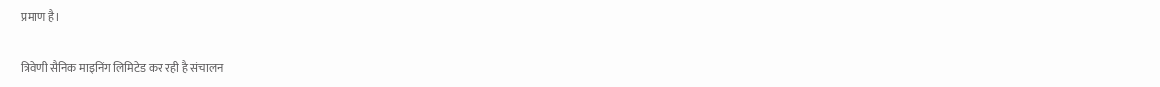प्रमाण है।

त्रिवेणी सैनिक माइनिंग लिमिटेड कर रही है संचालन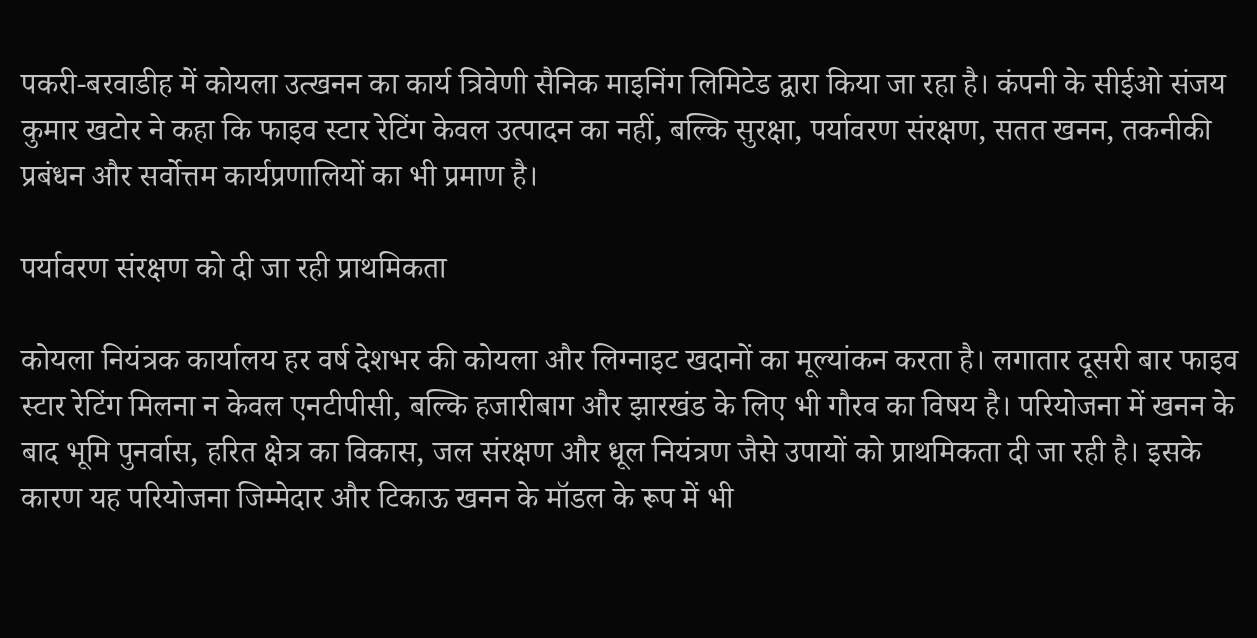पकरी-बरवाडीह में कोयला उत्खनन का कार्य त्रिवेणी सैनिक माइनिंग लिमिटेड द्वारा किया जा रहा है। कंपनी के सीईओ संजय कुमार खटोर ने कहा कि फाइव स्टार रेटिंग केवल उत्पादन का नहीं, बल्कि सुरक्षा, पर्यावरण संरक्षण, सतत खनन, तकनीकी प्रबंधन और सर्वोत्तम कार्यप्रणालियों का भी प्रमाण है।

पर्यावरण संरक्षण को दी जा रही प्राथमिकता

कोयला नियंत्रक कार्यालय हर वर्ष देशभर की कोयला और लिग्नाइट खदानों का मूल्यांकन करता है। लगातार दूसरी बार फाइव स्टार रेटिंग मिलना न केवल एनटीपीसी, बल्कि हजारीबाग और झारखंड के लिए भी गौरव का विषय है। परियोजना में खनन के बाद भूमि पुनर्वास, हरित क्षेत्र का विकास, जल संरक्षण और धूल नियंत्रण जैसे उपायों को प्राथमिकता दी जा रही है। इसके कारण यह परियोजना जिम्मेदार और टिकाऊ खनन के मॉडल के रूप में भी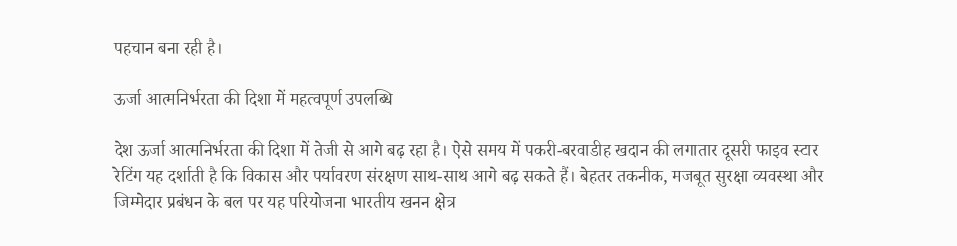पहचान बना रही है।

ऊर्जा आत्मनिर्भरता की दिशा में महत्वपूर्ण उपलब्धि

देश ऊर्जा आत्मनिर्भरता की दिशा में तेजी से आगे बढ़ रहा है। ऐसे समय में पकरी-बरवाडीह खदान की लगातार दूसरी फाइव स्टार रेटिंग यह दर्शाती है कि विकास और पर्यावरण संरक्षण साथ-साथ आगे बढ़ सकते हैं। बेहतर तकनीक, मजबूत सुरक्षा व्यवस्था और जिम्मेदार प्रबंधन के बल पर यह परियोजना भारतीय खनन क्षेत्र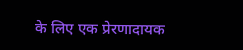के लिए एक प्रेरणादायक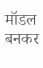मॉडल बनकर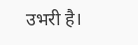उभरी है।